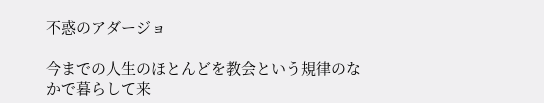不惑のアダージョ

今までの人生のほとんどを教会という規律のなかで暮らして来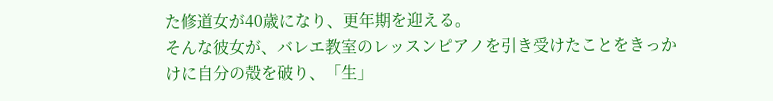た修道女が40歳になり、更年期を迎える。
そんな彼女が、バレエ教室のレッスンピアノを引き受けたことをきっかけに自分の殻を破り、「生」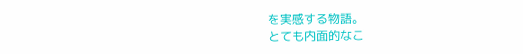を実感する物語。
とても内面的なこ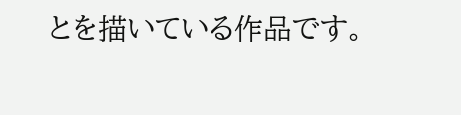とを描いている作品です。